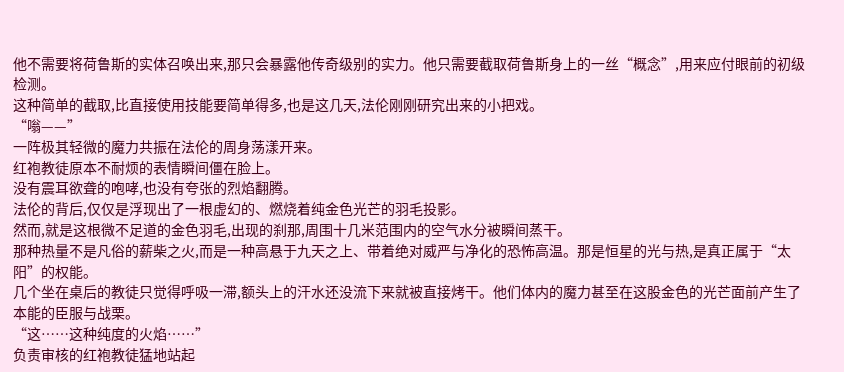他不需要将荷鲁斯的实体召唤出来,那只会暴露他传奇级别的实力。他只需要截取荷鲁斯身上的一丝“概念”,用来应付眼前的初级检测。
这种简单的截取,比直接使用技能要简单得多,也是这几天,法伦刚刚研究出来的小把戏。
“嗡——”
一阵极其轻微的魔力共振在法伦的周身荡漾开来。
红袍教徒原本不耐烦的表情瞬间僵在脸上。
没有震耳欲聋的咆哮,也没有夸张的烈焰翻腾。
法伦的背后,仅仅是浮现出了一根虚幻的、燃烧着纯金色光芒的羽毛投影。
然而,就是这根微不足道的金色羽毛,出现的刹那,周围十几米范围内的空气水分被瞬间蒸干。
那种热量不是凡俗的薪柴之火,而是一种高悬于九天之上、带着绝对威严与净化的恐怖高温。那是恒星的光与热,是真正属于“太阳”的权能。
几个坐在桌后的教徒只觉得呼吸一滞,额头上的汗水还没流下来就被直接烤干。他们体内的魔力甚至在这股金色的光芒面前产生了本能的臣服与战栗。
“这……这种纯度的火焰……”
负责审核的红袍教徒猛地站起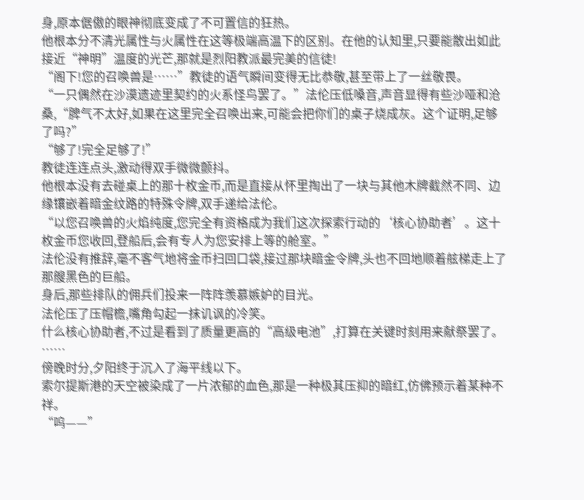身,原本倨傲的眼神彻底变成了不可置信的狂热。
他根本分不清光属性与火属性在这等极端高温下的区别。在他的认知里,只要能散出如此接近“神明”温度的光芒,那就是烈阳教派最完美的信徒!
“阁下!您的召唤兽是……”教徒的语气瞬间变得无比恭敬,甚至带上了一丝敬畏。
“一只偶然在沙漠遗迹里契约的火系怪鸟罢了。”法伦压低嗓音,声音显得有些沙哑和沧桑,“脾气不太好,如果在这里完全召唤出来,可能会把你们的桌子烧成灰。这个证明,足够了吗?”
“够了!完全足够了!”
教徒连连点头,激动得双手微微颤抖。
他根本没有去碰桌上的那十枚金币,而是直接从怀里掏出了一块与其他木牌截然不同、边缘镶嵌着暗金纹路的特殊令牌,双手递给法伦。
“以您召唤兽的火焰纯度,您完全有资格成为我们这次探索行动的‘核心协助者’。这十枚金币您收回,登船后,会有专人为您安排上等的舱室。”
法伦没有推辞,毫不客气地将金币扫回口袋,接过那块暗金令牌,头也不回地顺着舷梯走上了那艘黑色的巨船。
身后,那些排队的佣兵们投来一阵阵羡慕嫉妒的目光。
法伦压了压帽檐,嘴角勾起一抹讥讽的冷笑。
什么核心协助者,不过是看到了质量更高的“高级电池”,打算在关键时刻用来献祭罢了。
……
傍晚时分,夕阳终于沉入了海平线以下。
索尔提斯港的天空被染成了一片浓郁的血色,那是一种极其压抑的暗红,仿佛预示着某种不祥。
“呜——”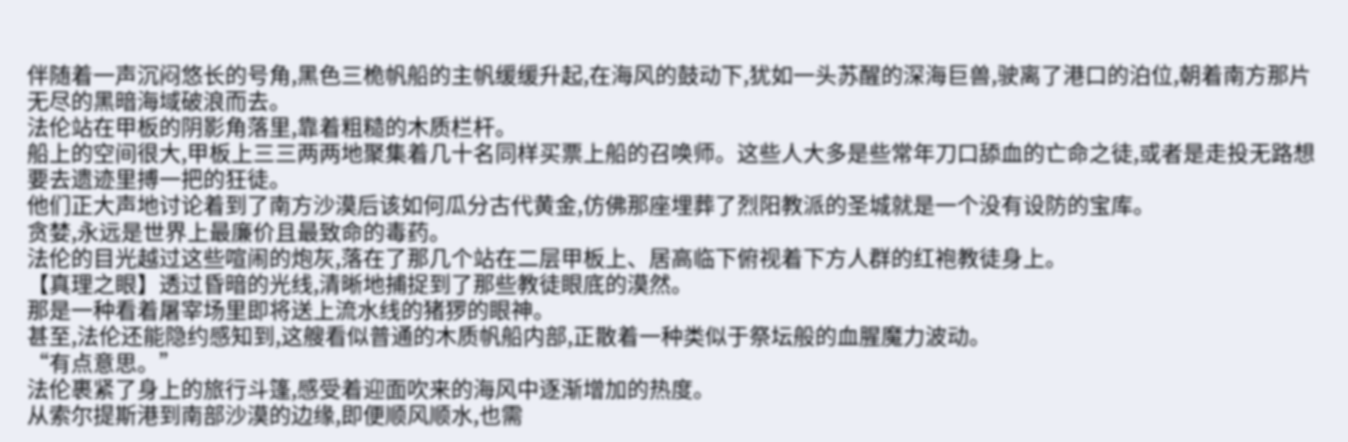伴随着一声沉闷悠长的号角,黑色三桅帆船的主帆缓缓升起,在海风的鼓动下,犹如一头苏醒的深海巨兽,驶离了港口的泊位,朝着南方那片无尽的黑暗海域破浪而去。
法伦站在甲板的阴影角落里,靠着粗糙的木质栏杆。
船上的空间很大,甲板上三三两两地聚集着几十名同样买票上船的召唤师。这些人大多是些常年刀口舔血的亡命之徒,或者是走投无路想要去遗迹里搏一把的狂徒。
他们正大声地讨论着到了南方沙漠后该如何瓜分古代黄金,仿佛那座埋葬了烈阳教派的圣城就是一个没有设防的宝库。
贪婪,永远是世界上最廉价且最致命的毒药。
法伦的目光越过这些喧闹的炮灰,落在了那几个站在二层甲板上、居高临下俯视着下方人群的红袍教徒身上。
【真理之眼】透过昏暗的光线,清晰地捕捉到了那些教徒眼底的漠然。
那是一种看着屠宰场里即将送上流水线的猪猡的眼神。
甚至,法伦还能隐约感知到,这艘看似普通的木质帆船内部,正散着一种类似于祭坛般的血腥魔力波动。
“有点意思。”
法伦裹紧了身上的旅行斗篷,感受着迎面吹来的海风中逐渐增加的热度。
从索尔提斯港到南部沙漠的边缘,即便顺风顺水,也需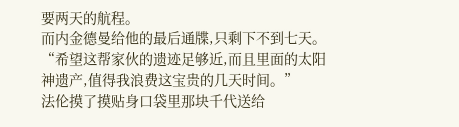要两天的航程。
而内金德曼给他的最后通牒,只剩下不到七天。
“希望这帮家伙的遗迹足够近,而且里面的太阳神遗产,值得我浪费这宝贵的几天时间。”
法伦摸了摸贴身口袋里那块千代送给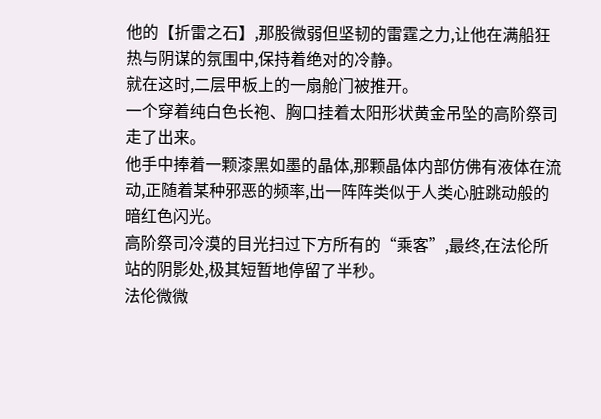他的【折雷之石】,那股微弱但坚韧的雷霆之力,让他在满船狂热与阴谋的氛围中,保持着绝对的冷静。
就在这时,二层甲板上的一扇舱门被推开。
一个穿着纯白色长袍、胸口挂着太阳形状黄金吊坠的高阶祭司走了出来。
他手中捧着一颗漆黑如墨的晶体,那颗晶体内部仿佛有液体在流动,正随着某种邪恶的频率,出一阵阵类似于人类心脏跳动般的暗红色闪光。
高阶祭司冷漠的目光扫过下方所有的“乘客”,最终,在法伦所站的阴影处,极其短暂地停留了半秒。
法伦微微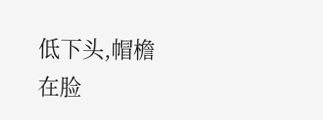低下头,帽檐在脸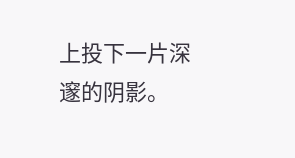上投下一片深邃的阴影。